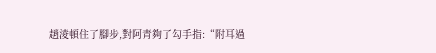趙淩頓住了腳步,對阿青夠了勾手指:“附耳過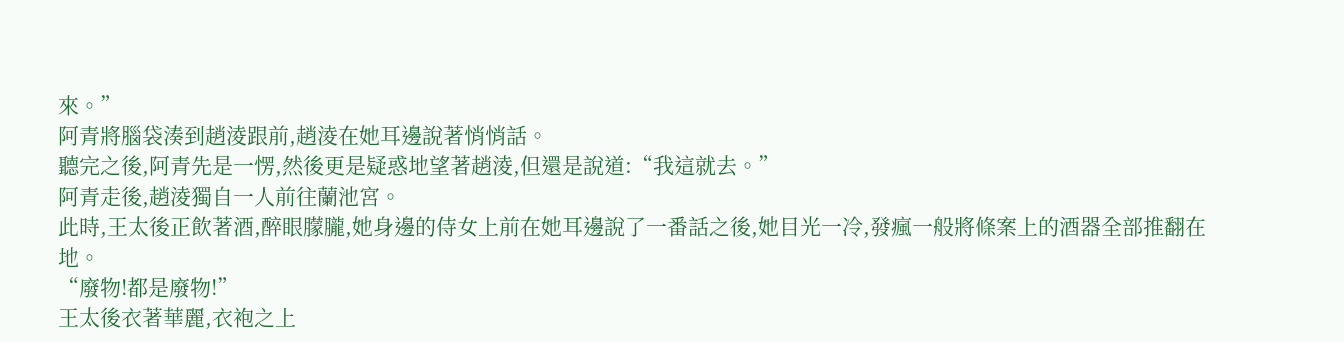來。”
阿青將腦袋湊到趙淩跟前,趙淩在她耳邊說著悄悄話。
聽完之後,阿青先是一愣,然後更是疑惑地望著趙淩,但還是說道:“我這就去。”
阿青走後,趙淩獨自一人前往蘭池宮。
此時,王太後正飲著酒,醉眼朦朧,她身邊的侍女上前在她耳邊說了一番話之後,她目光一冷,發瘋一般將條案上的酒器全部推翻在地。
“廢物!都是廢物!”
王太後衣著華麗,衣袍之上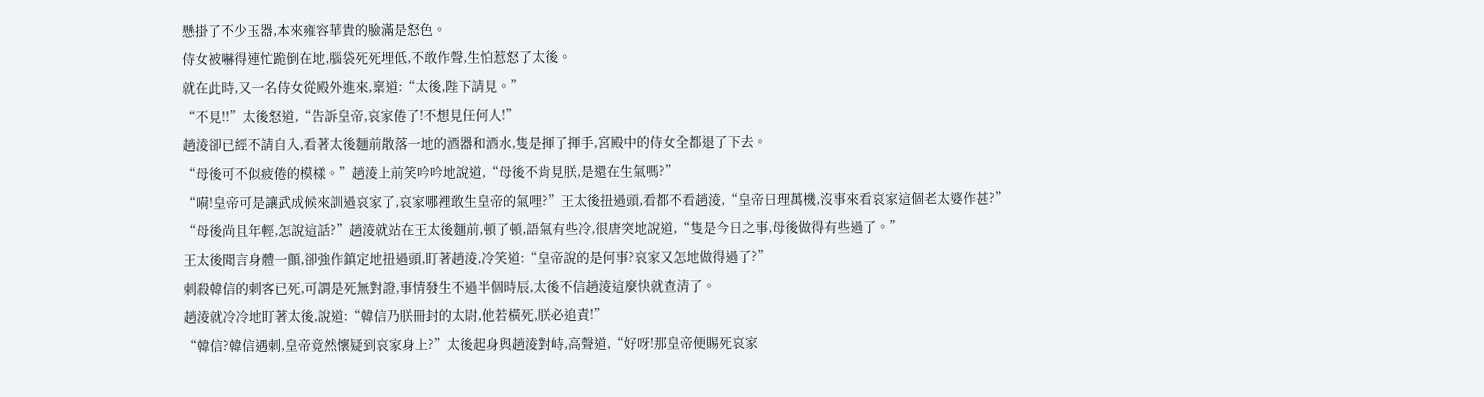懸掛了不少玉器,本來雍容華貴的臉滿是怒色。
侍女被嚇得連忙跪倒在地,腦袋死死埋低,不敢作聲,生怕惹怒了太後。
就在此時,又一名侍女從殿外進來,稟道:“太後,陛下請見。”
“不見!!”太後怒道,“告訴皇帝,哀家倦了!不想見任何人!”
趙淩卻已經不請自入,看著太後麵前散落一地的酒器和酒水,隻是揮了揮手,宮殿中的侍女全都退了下去。
“母後可不似疲倦的模樣。”趙淩上前笑吟吟地說道,“母後不肯見朕,是還在生氣嗎?”
“嗬!皇帝可是讓武成候來訓過哀家了,哀家哪裡敢生皇帝的氣哩?”王太後扭過頭,看都不看趙淩,“皇帝日理萬機,沒事來看哀家這個老太婆作甚?”
“母後尚且年輕,怎說這話?”趙淩就站在王太後麵前,頓了頓,語氣有些冷,很唐突地說道,“隻是今日之事,母後做得有些過了。”
王太後聞言身體一顫,卻強作鎮定地扭過頭,盯著趙淩,冷笑道:“皇帝說的是何事?哀家又怎地做得過了?”
刺殺韓信的刺客已死,可謂是死無對證,事情發生不過半個時辰,太後不信趙淩這麼快就查清了。
趙淩就冷冷地盯著太後,說道:“韓信乃朕冊封的太尉,他若橫死,朕必追責!”
“韓信?韓信遇刺,皇帝竟然懷疑到哀家身上?”太後起身與趙淩對峙,高聲道,“好呀!那皇帝便賜死哀家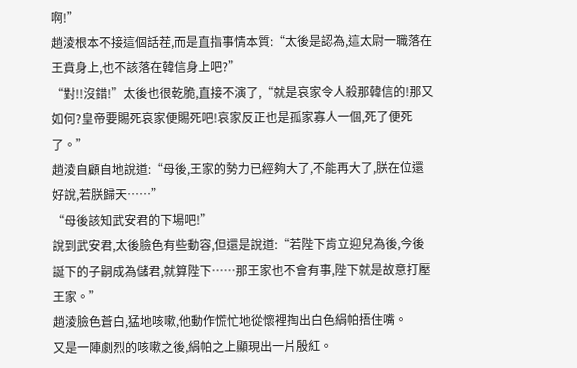啊!”
趙淩根本不接這個話茬,而是直指事情本質:“太後是認為,這太尉一職落在王賁身上,也不該落在韓信身上吧?”
“對!!沒錯!”太後也很乾脆,直接不演了,“就是哀家令人殺那韓信的!那又如何?皇帝要賜死哀家便賜死吧!哀家反正也是孤家寡人一個,死了便死了。”
趙淩自顧自地說道:“母後,王家的勢力已經夠大了,不能再大了,朕在位還好說,若朕歸天……”
“母後該知武安君的下場吧!”
說到武安君,太後臉色有些動容,但還是說道:“若陛下肯立迎兒為後,今後誕下的子嗣成為儲君,就算陛下……那王家也不會有事,陛下就是故意打壓王家。”
趙淩臉色蒼白,猛地咳嗽,他動作慌忙地從懷裡掏出白色絹帕捂住嘴。
又是一陣劇烈的咳嗽之後,絹帕之上顯現出一片殷紅。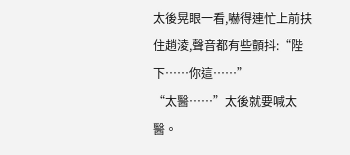太後晃眼一看,嚇得連忙上前扶住趙淩,聲音都有些顫抖:“陛下……你這……”
“太醫……”太後就要喊太醫。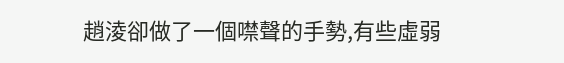趙淩卻做了一個噤聲的手勢,有些虛弱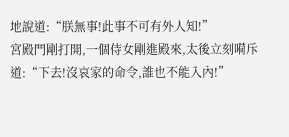地說道:“朕無事!此事不可有外人知!”
宮殿門剛打開,一個侍女剛進殿來,太後立刻嗬斥道:“下去!沒哀家的命令,誰也不能入內!”